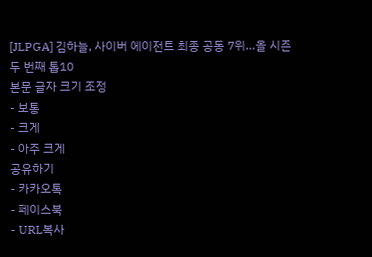[JLPGA] 김하늘, 사이버 에이전트 최종 공동 7위…올 시즌 두 번째 톱10
본문 글자 크기 조정
- 보통
- 크게
- 아주 크게
공유하기
- 카카오톡
- 페이스북
- URL복사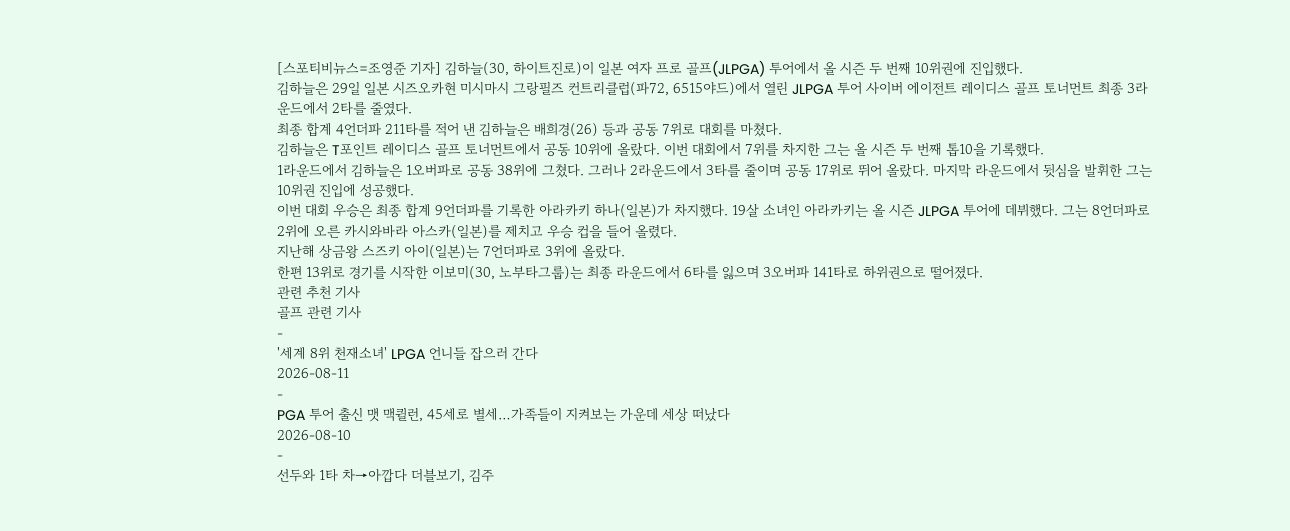[스포티비뉴스=조영준 기자] 김하늘(30, 하이트진로)이 일본 여자 프로 골프(JLPGA) 투어에서 올 시즌 두 번째 10위권에 진입했다.
김하늘은 29일 일본 시즈오카현 미시마시 그랑필즈 컨트리클럽(파72, 6515야드)에서 열린 JLPGA 투어 사이버 에이전트 레이디스 골프 토너먼트 최종 3라운드에서 2타를 줄였다.
최종 합계 4언더파 211타를 적어 낸 김하늘은 배희경(26) 등과 공동 7위로 대회를 마쳤다.
김하늘은 T포인트 레이디스 골프 토너먼트에서 공동 10위에 올랐다. 이번 대회에서 7위를 차지한 그는 올 시즌 두 번째 톱10을 기록했다.
1라운드에서 김하늘은 1오버파로 공동 38위에 그쳤다. 그러나 2라운드에서 3타를 줄이며 공동 17위로 뛰어 올랐다. 마지막 라운드에서 뒷심을 발휘한 그는 10위권 진입에 성공했다.
이번 대회 우승은 최종 합계 9언더파를 기록한 아라카키 하나(일본)가 차지했다. 19살 소녀인 아라카키는 올 시즌 JLPGA 투어에 데뷔했다. 그는 8언더파로 2위에 오른 카시와바라 아스카(일본)를 제치고 우승 컵을 들어 올렸다.
지난해 상금왕 스즈키 아이(일본)는 7언더파로 3위에 올랐다.
한편 13위로 경기를 시작한 이보미(30, 노부타그룹)는 최종 라운드에서 6타를 잃으며 3오버파 141타로 하위권으로 떨어졌다.
관련 추천 기사
골프 관련 기사
-
'세계 8위 천재소녀' LPGA 언니들 잡으러 간다
2026-08-11
-
PGA 투어 출신 맷 맥퀼런, 45세로 별세…가족들이 지켜보는 가운데 세상 떠났다
2026-08-10
-
선두와 1타 차→아깝다 더블보기, 김주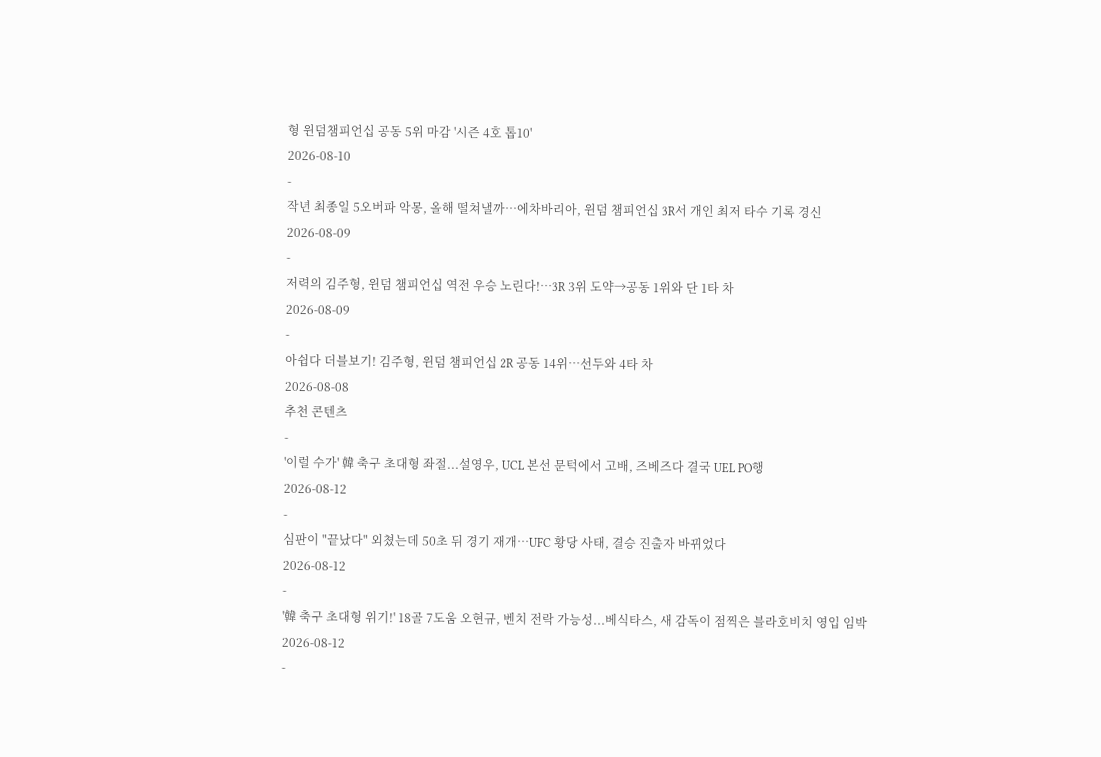형 윈덤챔피언십 공동 5위 마감 '시즌 4호 톱10'
2026-08-10
-
작년 최종일 5오버파 악몽, 올해 떨쳐낼까…에차바리아, 윈덤 챔피언십 3R서 개인 최저 타수 기록 경신
2026-08-09
-
저력의 김주형, 윈덤 챔피언십 역전 우승 노린다!…3R 3위 도약→공동 1위와 단 1타 차
2026-08-09
-
아쉽다 더블보기! 김주형, 윈덤 챔피언십 2R 공동 14위…선두와 4타 차
2026-08-08
추천 콘텐츠
-
'이럴 수가' 韓 축구 초대형 좌절...설영우, UCL 본선 문턱에서 고배, 즈베즈다 결국 UEL PO행
2026-08-12
-
심판이 "끝났다" 외쳤는데 50초 뒤 경기 재개…UFC 황당 사태, 결승 진출자 바뀌었다
2026-08-12
-
'韓 축구 초대형 위기!' 18골 7도움 오현규, 벤치 전락 가능성...베식타스, 새 감독이 점찍은 블라호비치 영입 임박
2026-08-12
-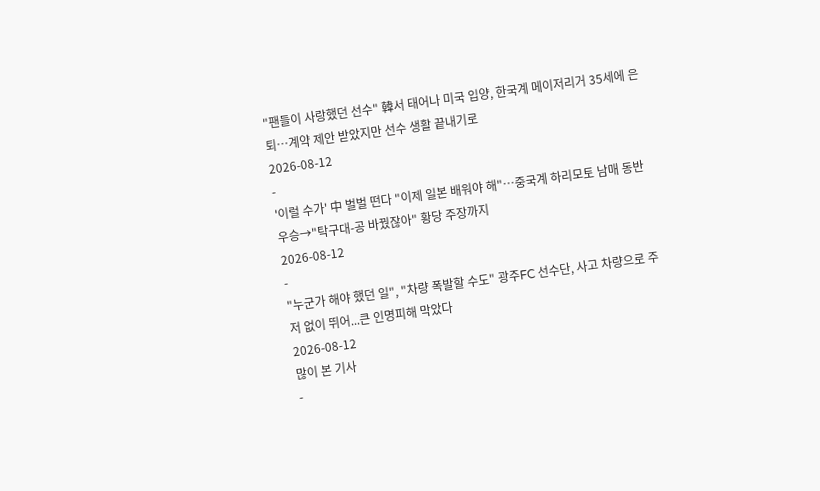"팬들이 사랑했던 선수" 韓서 태어나 미국 입양, 한국계 메이저리거 35세에 은퇴…계약 제안 받았지만 선수 생활 끝내기로
2026-08-12
-
'이럴 수가' 中 벌벌 떤다 "이제 일본 배워야 해"…중국계 하리모토 남매 동반 우승→"탁구대-공 바꿨잖아" 황당 주장까지
2026-08-12
-
"누군가 해야 했던 일", "차량 폭발할 수도" 광주FC 선수단, 사고 차량으로 주저 없이 뛰어...큰 인명피해 막았다
2026-08-12
많이 본 기사
-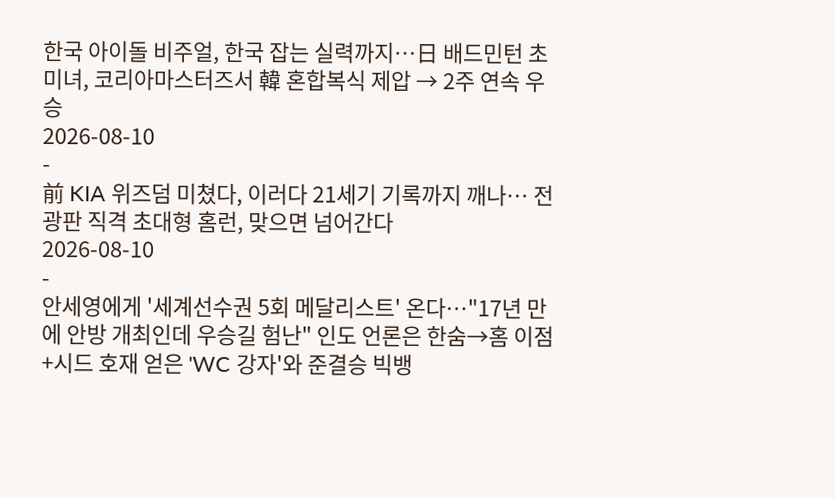한국 아이돌 비주얼, 한국 잡는 실력까지…日 배드민턴 초미녀, 코리아마스터즈서 韓 혼합복식 제압 → 2주 연속 우승
2026-08-10
-
前 KIA 위즈덤 미쳤다, 이러다 21세기 기록까지 깨나… 전광판 직격 초대형 홈런, 맞으면 넘어간다
2026-08-10
-
안세영에게 '세계선수권 5회 메달리스트' 온다…"17년 만에 안방 개최인데 우승길 험난" 인도 언론은 한숨→홈 이점+시드 호재 얻은 'WC 강자'와 준결승 빅뱅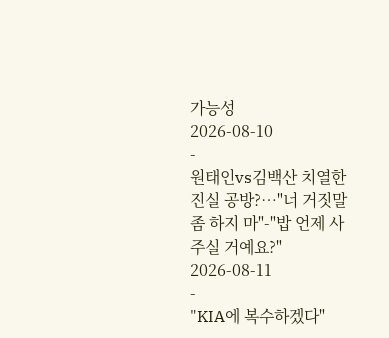가능성
2026-08-10
-
원태인vs김백산 치열한 진실 공방?…"너 거짓말 좀 하지 마"-"밥 언제 사주실 거예요?"
2026-08-11
-
"KIA에 복수하겠다"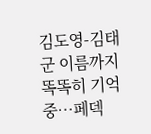김도영-김태군 이름까지 똑똑히 기억 중…페덱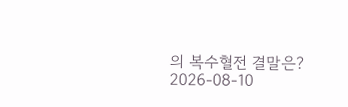의 복수혈전 결말은?
2026-08-10